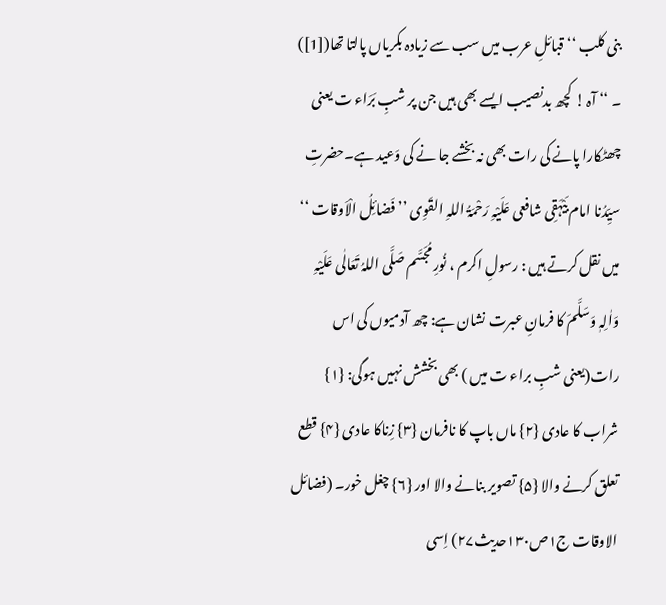بنی کلب ‘‘ قبائلِ عرب میں سب سے زیادہ بکریاں پالتا تھا([1]) ۔ ‘‘ آہ ! کچھ بدنصیب ایسے بھی ہیں جن پر شبِ بَرَاء ت یعنی چھٹکارا پانے کی رات بھی نہ بخشے جا نے کی وَعید ہے۔حضرتِ سیِّدُنا امام بَیْہَقِی شافعی عَلَیْہِ رَحْمَۃُ اللہِ القَوِی ’’ فَضائِلُ الْاَوقات ‘‘ میں نقل کرتے ہیں : رسولِ اکرم ، نُورِ مُجَسَّم صَلَّی اللہُ تَعَالٰی عَلَیْہِ وَاٰلِہٖ وَسَلَّمَ کا فرمانِ عبرت نشان ہے: چھ آدمیوں کی اس رات(یعنی شبِ براء ت میں ) بھی بخشش نہیں ہوگی: {۱} شراب کا عادی {۲} ماں باپ کا نافرمان {۳} زِناکا عادی {۴} قطع تعلق کرنے والا {۵} تصویر بنانے والا اور {۶} چغل خور۔ (فضائل الاوقات ج۱ص۱۳۰حدیث۲۷) اِسی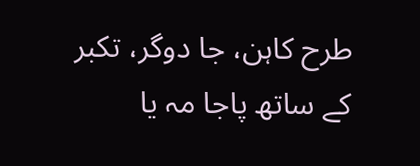طرح کاہن، جا دوگر، تکبر کے ساتھ پاجا مہ یا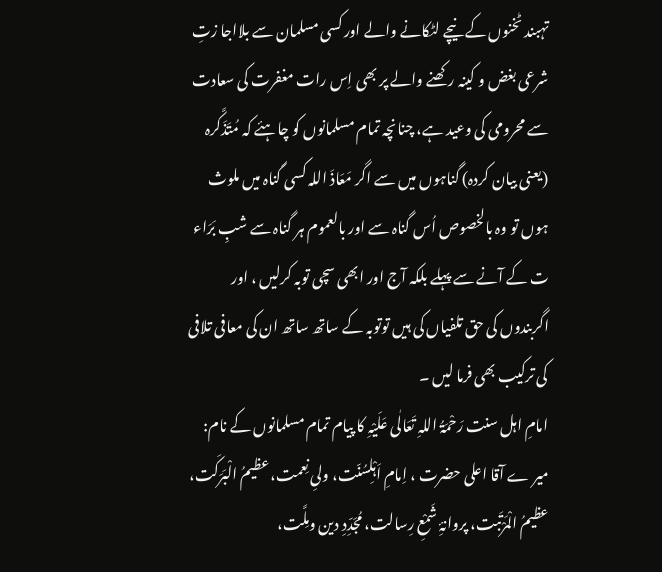تہبند ٹخنوں کے نیچے لٹکانے والے اور کسی مسلمان سے بلااجا زتِ شرعی بغض و کینہ رکھنے والے پر بھی اِس رات مغفرت کی سعادت سے محرومی کی وعید ہے، چنانچہ تمام مسلمانوں کو چاہئے کہ مُتَذَکَّرہ (یعنی بیان کردہ) گناہوں میں سے اگر مَعَاذَ اللہ کسی گناہ میں ملوث ہوں تو وہ بالخصوص اُس گناہ سے اور بالعموم ہر گناہ سے شبِ بَرَاء ت کے آنے سے پہلے بلکہ آج اور ابھی سچی توبہ کرلیں ، اور اگربندوں کی حق تلفیاں کی ہیں توتوبہ کے ساتھ ساتھ ان کی معافی تلافی کی ترکیب بھی فرما لیں ۔
امامِ اہل سنت رَحْمَۃُ اللہِ تَعَالٰی عَلَیْہِ کا پیام تمام مسلمانوں کے نام:
میر ے آقا اعلی حضرت ، اِمامِ اَہْلِسُنّت، ولیِ نِعمت، عظیمُ الْبَرَکَت، عظیمُ الْمَرْتَبت، پروانۂِ شَمْعِ رِسالت، مُجَدِّدِ دین ومِلَّت،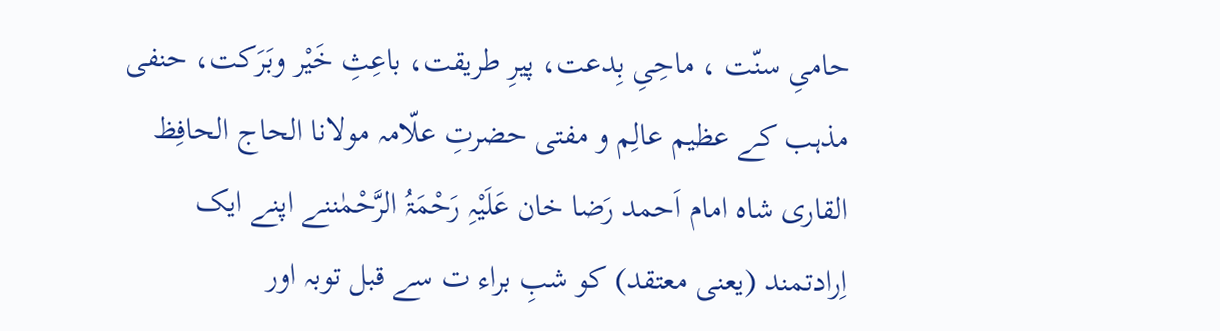حامیِ سنّت ، ماحِیِ بِدعت، پیرِ طریقت، باعِثِ خَیْر وبَرَکت، حنفی مذہب کے عظیم عالِم و مفتی حضرتِ علّامہ مولانا الحاج الحافِظ القاری شاہ امام اَحمد رَضا خان عَلَیْہِ رَحْمَۃُ الرَّحْمٰننے اپنے ایک اِرادتمند (یعنی معتقد) کو شبِ براء ت سے قبل توبہ اور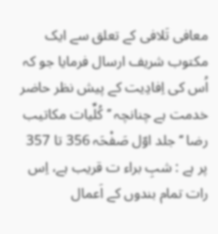معافی تَلافی کے تعلق سے ایک مکتوب شریف ارسال فرمایا جو کہ اُس کی اِفادِیت کے پیش نظر حاضر خدمت ہے چنانچہ ’’ کُلِّیات مکاتیب رضا ‘‘ جلد اوّل صَفْحَہ 356 تا 357 پر ہے : شبِ براء ت قریب ہے، اِس رات تمام بندوں کے اَعمال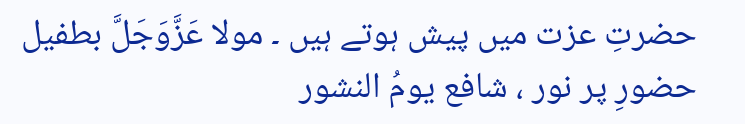حضرتِ عزت میں پیش ہوتے ہیں ۔ مولا عَزَّوَجَلَّ بطفیل حضورِ پر نور ، شافع یومُ النشور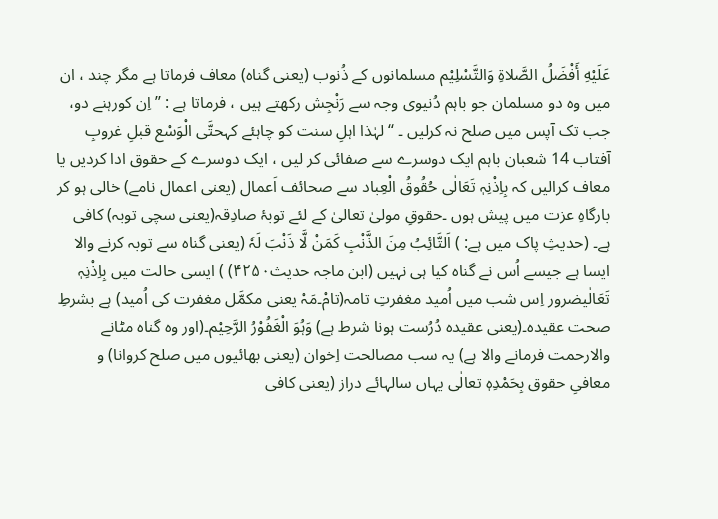عَلَيْهِ أَفْضَلُ الصَّلاةِ وَالتَّسْلِيْم مسلمانوں کے ذُنوب (یعنی گناہ) معاف فرماتا ہے مگر چند ، ان میں وہ دو مسلمان جو باہم دُنیوی وجہ سے رَنْجِش رکھتے ہیں ، فرماتا ہے : ’’ اِن کورہنے دو، جب تک آپس میں صلح نہ کرلیں ۔ ‘‘ لہٰذا اہلِ سنت کو چاہئے کہحتَّی الْوَسْع قبلِ غروبِ آفتاب 14 شعبان باہم ایک دوسرے سے صفائی کر لیں ، ایک دوسرے کے حقوق ادا کردیں یا معاف کرالیں کہ بِاِذْنِہٖ تَعَالٰی حُقُوقُ الْعِباد سے صحائف اَعمال (یعنی اعمال نامے) خالی ہو کر بارگاہِ عزت میں پیش ہوں ۔حقوقِ مولیٰ تعالیٰ کے لئے توبۂ صادِقہ(یعنی سچی توبہ) کافی ہے۔ (حدیثِ پاک میں ہے: ) اَلتَّائِبُ مِنَ الذَّنْبِ کَمَنْ لَّا ذَنْبَ لَہٗ (یعنی گناہ سے توبہ کرنے والا ایسا ہے جیسے اُس نے گناہ کیا ہی نہیں (ابن ماجہ حدیث۴۲۵۰) ) ایسی حالت میں بِاِذْنِہٖ تَعَالٰیضرور اِس شب میں اُمید مغفرتِ تامہ(تامْ۔مَہْ یعنی مکمَّل مغفرت کی اُمید) ہے بشرطِ صحت عقیدہ۔(یعنی عقیدہ دُرُست ہونا شرط ہے) وَہُوَ الْغَفُوْرُ الرَّحِیْم۔(اور وہ گناہ مٹانے والارحمت فرمانے والا ہے) یہ سب مصالحت اِخوان (یعنی بھائیوں میں صلح کروانا) و معافیِ حقوق بِحَمْدِہٖ تعالٰی یہاں سالہائے دراز (یعنی کافی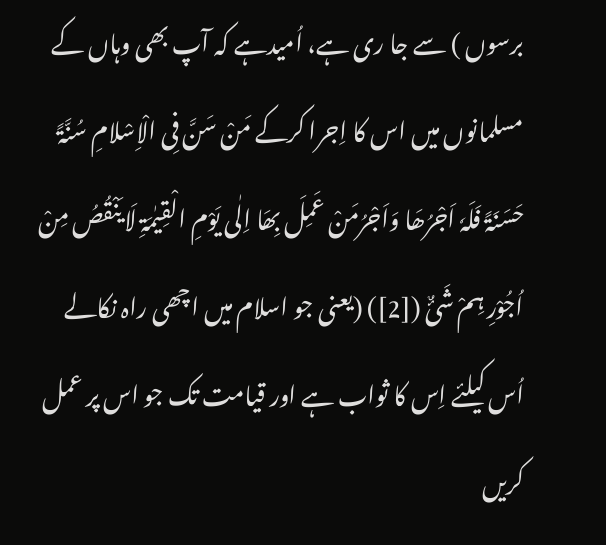برسوں ) سے جا ری ہے، اُمیدہے کہ آپ بھی وہاں کے مسلمانوں میں اس کا اِجرا کرکے مَنْ سَنَّ فِی الْاِسْلامِ سُنَّۃً حَسَنَۃً فَلَہٗ اَجْرُھَا وَاَجْرُمَنْ عَمِلَ بِھَا اِلٰی یَوْمِ الْقِیٰمَۃِ لَا یَنْقُصُ مِنْ اُجُوْرِ ہِمْ شَیٌٔ ([2]) (یعنی جو اسلام میں اچھی راہ نکالے اُس کیلئے اِس کا ثواب ہے اور قیامت تک جو اس پر عمل کریں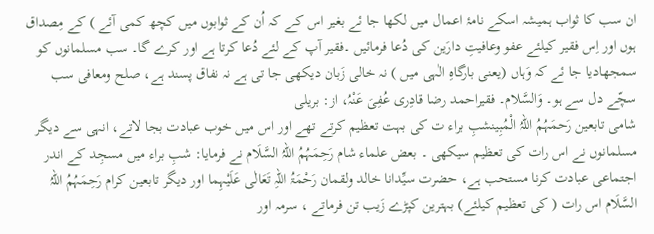ان سب کا ثواب ہمیشہ اسکے نامۂ اعمال میں لکھا جا ئے بغیر اس کے کہ اُن کے ثوابوں میں کچھ کمی آئے ) کے مِصداق ہوں اور اِس فقیر کیلئے عفو وعافیتِ دارَین کی دُعا فرمائیں ۔فقیر آپ کے لئے دُعا کرتا ہے اور کرے گا۔ سب مسلمانوں کو سمجھادیا جا ئے کہ وَہاں (یعنی بارگاہِ الٰہی میں ) نہ خالی زَبان دیکھی جا تی ہے نہ نفاق پسند ہے، صلح ومعافی سب سچّے دل سے ہو۔ وَالسَّلام۔ فقیراحمد رضا قادِری عُفِیَ عَنْہُ، از: بریلی
شامی تابعین رَحمَہُمُ اللہُ الْمُبِینشبِ براء ت کی بہت تعظیم کرتے تھے اور اس میں خوب عبادت بجا لاتے، انہی سے دیگر مسلمانوں نے اس رات کی تعظیم سیکھی ۔ بعض علماء شام رَحِمَہُمُ اللہُ السَّلَام نے فرمایا: شبِ براء میں مسجِد کے اندر اجتماعی عبادت کرنا مستحب ہے، حضرت سیِّدانا خالد ولقمان رَحْمَۃُ اللہِ تَعَالٰی عَلَیْہِما اور دیگر تابعین کرام رَحِمَہُمُ اللہُ السَّلَام اس رات ( کی تعظیم کیلئے) بہترین کپڑے زَیب تن فرماتے ، سرمہ اور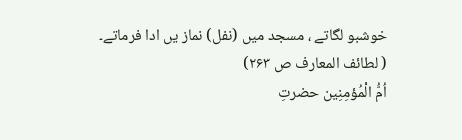خوشبو لگاتے ، مسجد میں (نفل) نماز یں ادا فرماتے۔
( لطائف المعارف ص ۲۶۳)
اُمُّ الْمُؤمِنِین حضرتِ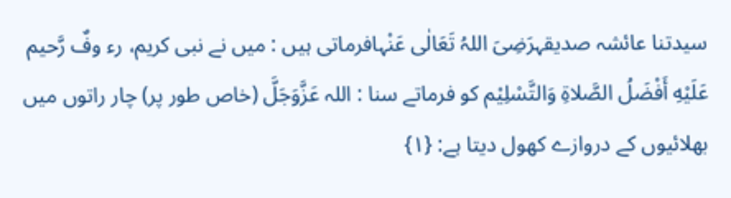سیدتنا عائشہ صدیقہرَضِیَ اللہُ تَعَالٰی عَنْہافرماتی ہیں : میں نے نبی کریم، رء وفٌ رَّحیم عَلَيْهِ أَفْضَلُ الصَّلاةِ وَالتَّسْلِيْم کو فرماتے سنا : اللہ عَزَّوَجَلَّ (خاص طور پر) چار راتوں میں بھلائیوں کے دروازے کھول دیتا ہے: {۱}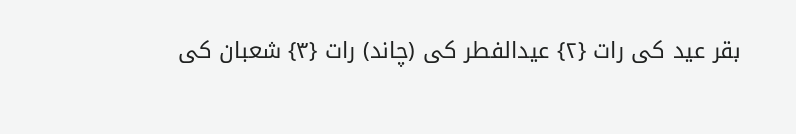بقر عید کی رات {۲} عیدالفطر کی (چاند) رات {۳} شعبان کی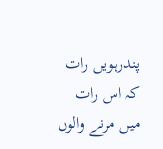پندرہویں رات کہ اس رات میں مرنے والوں